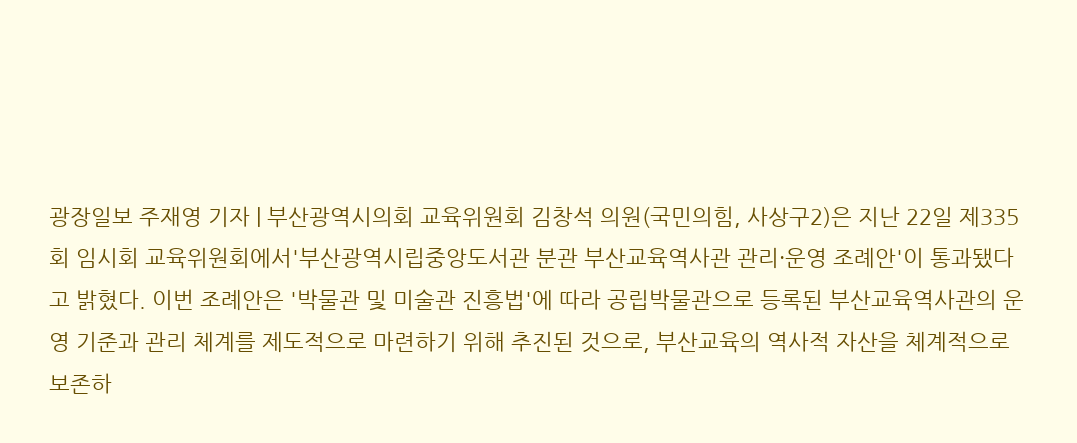광장일보 주재영 기자 | 부산광역시의회 교육위원회 김창석 의원(국민의힘, 사상구2)은 지난 22일 제335회 임시회 교육위원회에서'부산광역시립중앙도서관 분관 부산교육역사관 관리·운영 조례안'이 통과됐다고 밝혔다. 이번 조례안은 '박물관 및 미술관 진흥법'에 따라 공립박물관으로 등록된 부산교육역사관의 운영 기준과 관리 체계를 제도적으로 마련하기 위해 추진된 것으로, 부산교육의 역사적 자산을 체계적으로 보존하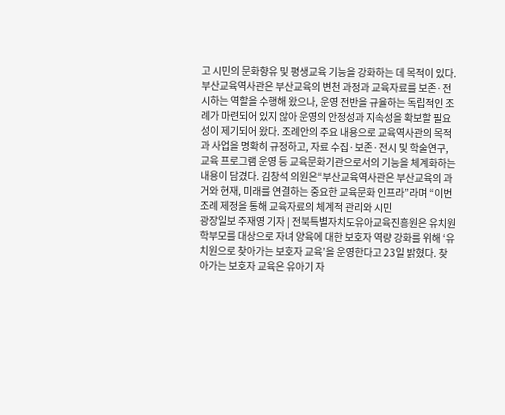고 시민의 문화향유 및 평생교육 기능을 강화하는 데 목적이 있다. 부산교육역사관은 부산교육의 변천 과정과 교육자료를 보존·전시하는 역할을 수행해 왔으나, 운영 전반을 규율하는 독립적인 조례가 마련되어 있지 않아 운영의 안정성과 지속성을 확보할 필요성이 제기되어 왔다. 조례안의 주요 내용으로 교육역사관의 목적과 사업을 명확히 규정하고, 자료 수집·보존·전시 및 학술연구, 교육 프로그램 운영 등 교육문화기관으로서의 기능을 체계화하는 내용이 담겼다. 김창석 의원은“부산교육역사관은 부산교육의 과거와 현재, 미래를 연결하는 중요한 교육문화 인프라”라며 “이번 조례 제정을 통해 교육자료의 체계적 관리와 시민
광장일보 주재영 기자 | 전북특별자치도유아교육진흥원은 유치원 학부모를 대상으로 자녀 양육에 대한 보호자 역량 강화를 위해 ‘유치원으로 찾아가는 보호자 교육’을 운영한다고 23일 밝혔다. 찾아가는 보호자 교육은 유아기 자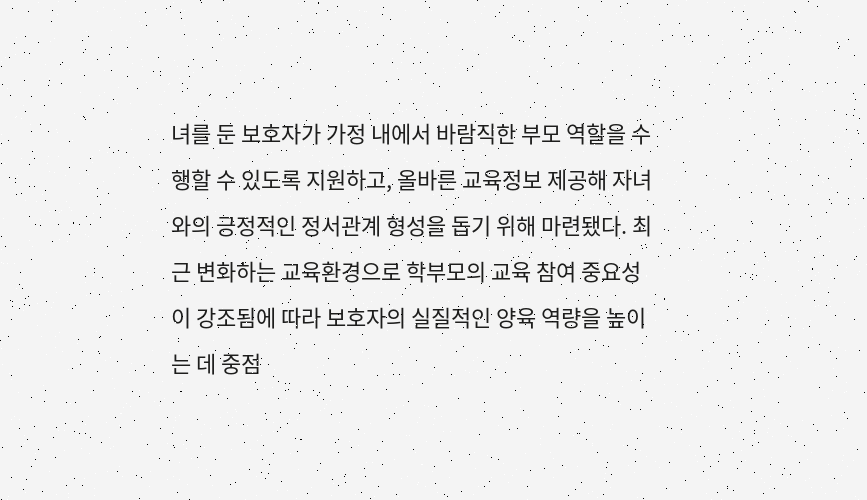녀를 둔 보호자가 가정 내에서 바람직한 부모 역할을 수행할 수 있도록 지원하고, 올바른 교육정보 제공해 자녀와의 긍정적인 정서관계 형성을 돕기 위해 마련됐다. 최근 변화하는 교육환경으로 학부모의 교육 참여 중요성이 강조됨에 따라 보호자의 실질적인 양육 역량을 높이는 데 중점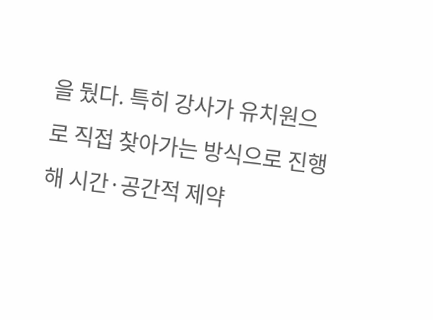을 뒀다. 특히 강사가 유치원으로 직접 찾아가는 방식으로 진행해 시간·공간적 제약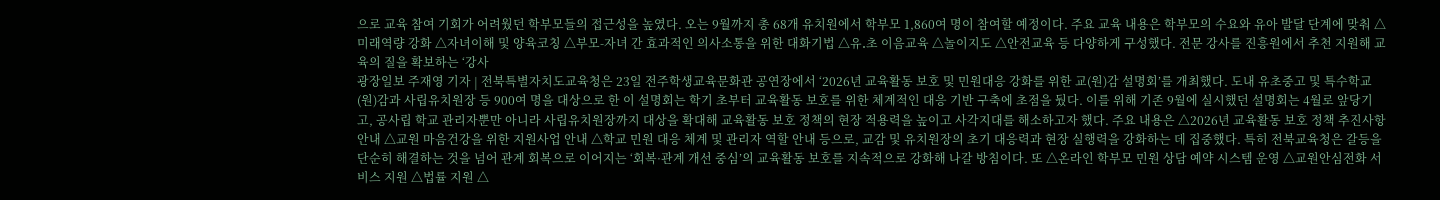으로 교육 참여 기회가 어려웠던 학부모들의 접근성을 높였다. 오는 9월까지 총 68개 유치원에서 학부모 1,860여 명이 참여할 예정이다. 주요 교육 내용은 학부모의 수요와 유아 발달 단계에 맞춰 △미래역량 강화 △자녀이해 및 양육코칭 △부모-자녀 간 효과적인 의사소통을 위한 대화기법 △유․초 이음교육 △놀이지도 △안전교육 등 다양하게 구성했다. 전문 강사를 진흥원에서 추천 지원해 교육의 질을 확보하는 ‘강사
광장일보 주재영 기자 | 전북특별자치도교육청은 23일 전주학생교육문화관 공연장에서 ‘2026년 교육활동 보호 및 민원대응 강화를 위한 교(원)감 설명회’를 개최했다. 도내 유초중고 및 특수학교(원)감과 사립유치원장 등 900여 명을 대상으로 한 이 설명회는 학기 초부터 교육활동 보호를 위한 체계적인 대응 기반 구축에 초점을 뒀다. 이를 위해 기존 9월에 실시했던 설명회는 4월로 앞당기고, 공사립 학교 관리자뿐만 아니라 사립유치원장까지 대상을 확대해 교육활동 보호 정책의 현장 적용력을 높이고 사각지대를 해소하고자 했다. 주요 내용은 △2026년 교육활동 보호 정책 추진사항 안내 △교원 마음건강을 위한 지원사업 안내 △학교 민원 대응 체계 및 관리자 역할 안내 등으로, 교감 및 유치원장의 초기 대응력과 현장 실행력을 강화하는 데 집중했다. 특히 전북교육청은 갈등을 단순히 해결하는 것을 넘어 관계 회복으로 이어지는 ‘회복·관계 개선 중심’의 교육활동 보호를 지속적으로 강화해 나갈 방침이다. 또 △온라인 학부모 민원 상담 예약 시스템 운영 △교원안심전화 서비스 지원 △법률 지원 △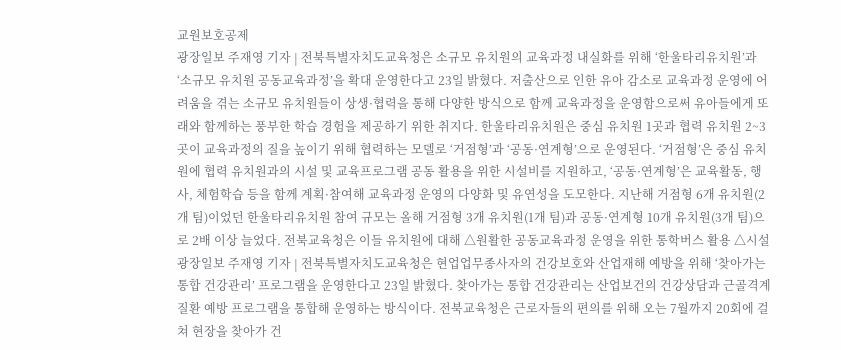교원보호공제
광장일보 주재영 기자 | 전북특별자치도교육청은 소규모 유치원의 교육과정 내실화를 위해 ‘한울타리유치원’과 ‘소규모 유치원 공동교육과정’을 확대 운영한다고 23일 밝혔다. 저출산으로 인한 유아 감소로 교육과정 운영에 어려움을 겪는 소규모 유치원들이 상생·협력을 통해 다양한 방식으로 함께 교육과정을 운영함으로써 유아들에게 또래와 함께하는 풍부한 학습 경험을 제공하기 위한 취지다. 한울타리유치원은 중심 유치원 1곳과 협력 유치원 2~3곳이 교육과정의 질을 높이기 위해 협력하는 모델로 ‘거점형’과 ‘공동·연계형’으로 운영된다. ‘거점형’은 중심 유치원에 협력 유치원과의 시설 및 교육프로그램 공동 활용을 위한 시설비를 지원하고, ‘공동·연계형’은 교육활동, 행사, 체험학습 등을 함께 계획·참여해 교육과정 운영의 다양화 및 유연성을 도모한다. 지난해 거점형 6개 유치원(2개 팀)이었던 한울타리유치원 참여 규모는 올해 거점형 3개 유치원(1개 팀)과 공동·연계형 10개 유치원(3개 팀)으로 2배 이상 늘었다. 전북교육청은 이들 유치원에 대해 △원활한 공동교육과정 운영을 위한 통학버스 활용 △시설
광장일보 주재영 기자 | 전북특별자치도교육청은 현업업무종사자의 건강보호와 산업재해 예방을 위해 ‘찾아가는 통합 건강관리’ 프로그램을 운영한다고 23일 밝혔다. 찾아가는 통합 건강관리는 산업보건의 건강상담과 근골격계질환 예방 프로그램을 통합해 운영하는 방식이다. 전북교육청은 근로자들의 편의를 위해 오는 7월까지 20회에 걸쳐 현장을 찾아가 건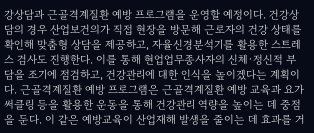강상담과 근골격계질환 예방 프로그램을 운영할 예정이다. 건강상담의 경우 산업보건의가 직접 현장을 방문해 근로자의 건강 상태를 확인해 맞춤형 상담을 제공하고, 자율신경분석기를 활용한 스트레스 검사도 진행한다. 이를 통해 현업업무종사자의 신체·정신적 부담을 조기에 점검하고, 건강관리에 대한 인식을 높이겠다는 계획이다. 근골격계질환 예방 프로그램은 근골격계질환 예방 교육과 요가써클링 등을 활용한 운동을 통해 건강관리 역량을 높이는 데 중점을 둔다. 이 같은 예방교육이 산업재해 발생을 줄이는 데 효과를 거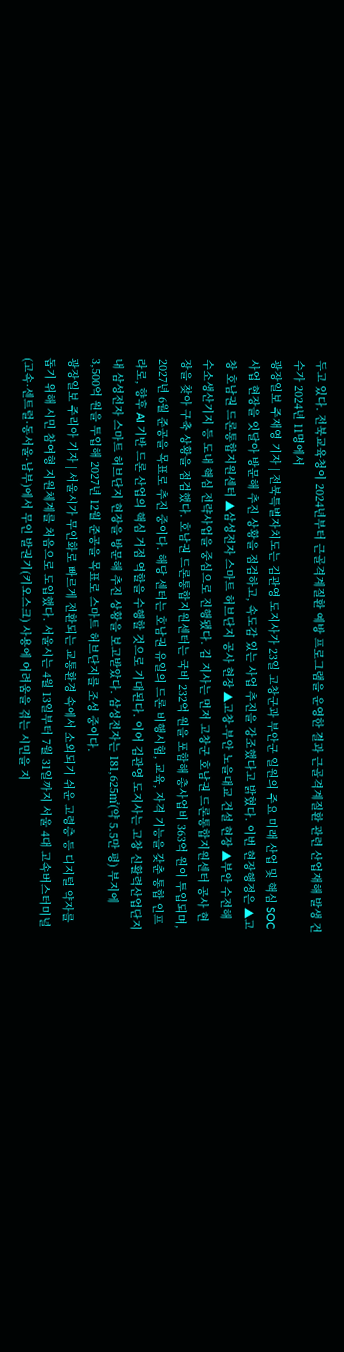두고 있다. 전북교육청이 2024년부터 근골격계질환 예방 프로그램을 운영한 결과 근골격계질환 관련 산업재해 발생 건수가 2024년 11명에서
광장일보 주재영 기자 | 전북특별자치도는 김관영 도지사가 23일 고창군과 부안군 일원의 주요 미래 산업 및 핵심 SOC 사업 현장을 잇달아 방문해 추진 상황을 점검하고, 속도감 있는 사업 추진을 강조했다고 밝혔다. 이번 현장행정은 ▲고창 호남권 드론통합지원센터 ▲삼성전자 스마트 허브단지 공사 현장 ▲고창-부안 노을대교 건설 현장 ▲부안 수전해 수소생산기지 등 도내 핵심 전략사업을 중심으로 진행됐다. 김 지사는 먼저 고창군 호남권 드론통합지원센터 공사 현장을 찾아 구축 상황을 점검했다. 호남권 드론통합지원센터는 국비 232억 원을 포함해 총사업비 363억 원이 투입되며, 2027년 6월 준공을 목표로 추진 중이다. 해당 센터는 호남권 유일의 드론 비행시험, 교육, 자격 기능을 갖춘 통합 인프라로, 향후 AI 기반 드론 산업의 핵심 거점 역할을 수행할 것으로 기대된다. 이어 김관영 도지사는 고창 신활력산업단지 내 삼성전자 스마트 허브단지 현장을 방문해 추진 상황을 보고받았다. 삼성전자는 181,625㎡(약 5.5만 평) 부지에 3,500억 원을 투입해 2027년 12월 준공을 목표로 스마트 허브단지를 조성 중이다.
광장일보 주리아 기자 | 서울시가 무인화로 빠르게 전환되는 교통환경 속에서 소외되기 쉬운 고령층 등 디지털 약자를 돕기 위해 시민 참여형 지원체계를 처음으로 도입했다. 서울시는 4월 13일부터 7월 31일까지 서울 4대 고속버스터미널(고속·센트럴·동서울·남부)에서 무인 발권기(키오스크) 사용에 어려움을 겪는 시민을 지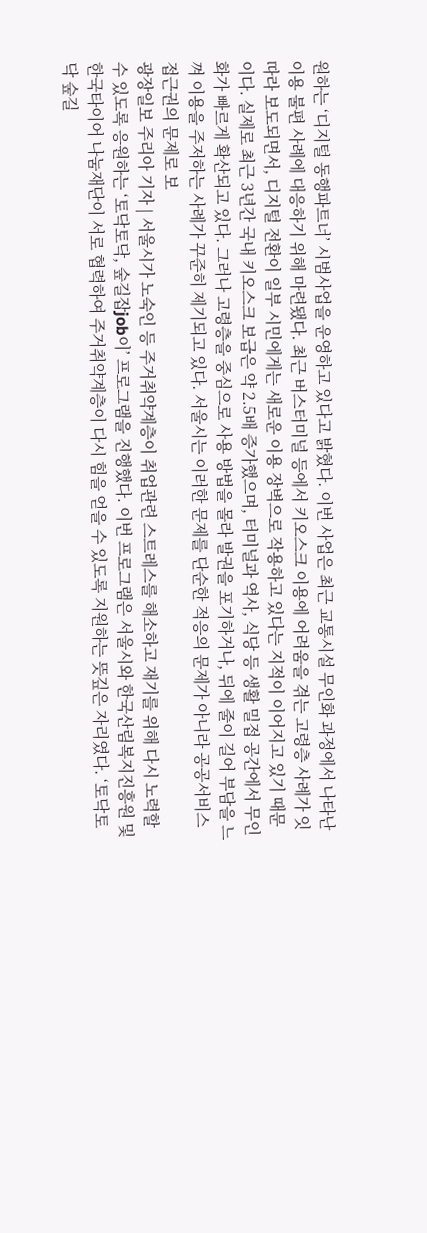원하는 ‘디지털 동행파트너’ 시범사업을 운영하고 있다고 밝혔다. 이번 사업은 최근 교통시설 무인화 과정에서 나타난 이용 불편 사례에 대응하기 위해 마련됐다. 최근 버스터미널 등에서 키오스크 이용에 어려움을 겪는 고령층 사례가 잇따라 보도되면서, 디지털 전환이 일부 시민에게는 새로운 이용 장벽으로 작용하고 있다는 지적이 이어지고 있기 때문이다. 실제로 최근 3년간 국내 키오스크 보급은 약 2.5배 증가했으며, 터미널과 역사, 식당 등 생활 밀접 공간에서 무인화가 빠르게 확산되고 있다. 그러나 고령층을 중심으로 사용 방법을 몰라 발권을 포기하거나, 뒤에 줄이 길어 부담을 느껴 이용을 주저하는 사례가 꾸준히 제기되고 있다. 서울시는 이러한 문제를 단순한 적응의 문제가 아니라 공공서비스 접근권의 문제로 보
광장일보 주리아 기자 | 서울시가 노숙인 등 주거취약계층이 취업관련 스트레스를 해소하고 재기를 위해 다시 노력할 수 있도록 응원하는 ‘토닥토닥, 숲길잡job이’ 프로그램을 진행했다. 이번 프로그램은 서울시와 한국산림복지진흥원 및 한국타이어 나눔재단이 서로 협력하여 주거취약계층이 다시 힘을 얻을 수 있도록 지원하는 뜻깊은 자리였다. ‘토닥토닥 숲길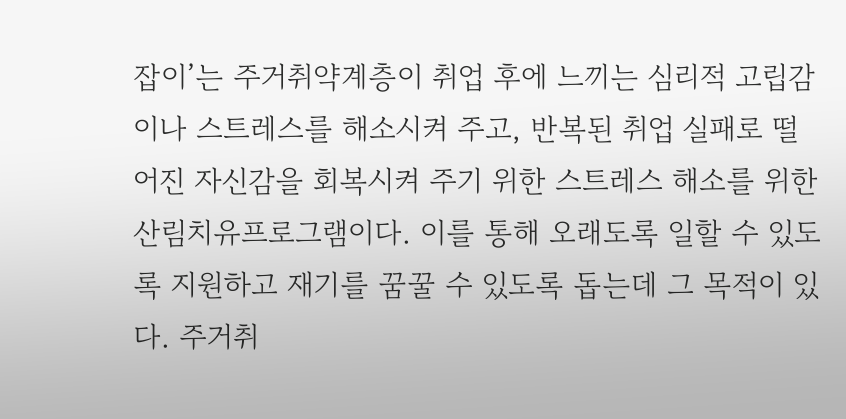잡이’는 주거취약계층이 취업 후에 느끼는 심리적 고립감이나 스트레스를 해소시켜 주고, 반복된 취업 실패로 떨어진 자신감을 회복시켜 주기 위한 스트레스 해소를 위한 산림치유프로그램이다. 이를 통해 오래도록 일할 수 있도록 지원하고 재기를 꿈꿀 수 있도록 돕는데 그 목적이 있다. 주거취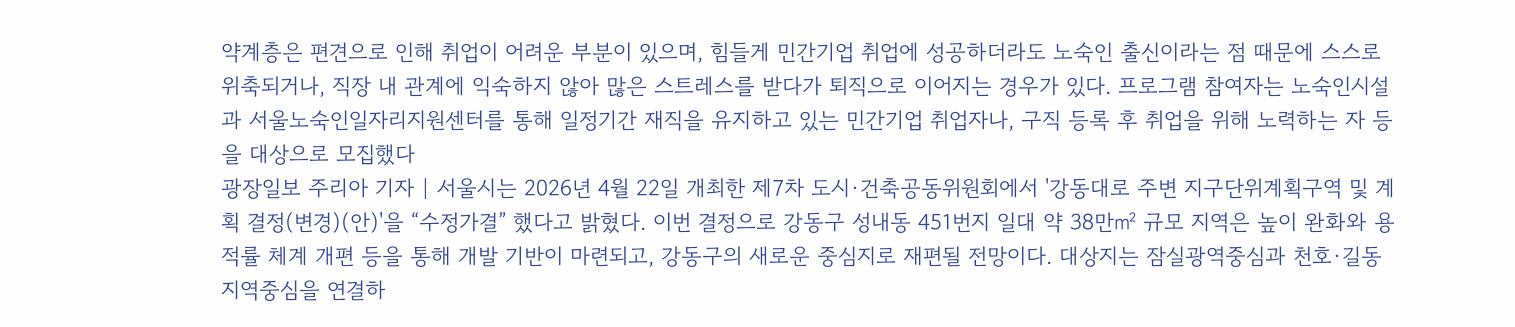약계층은 편견으로 인해 취업이 어려운 부분이 있으며, 힘들게 민간기업 취업에 성공하더라도 노숙인 출신이라는 점 때문에 스스로 위축되거나, 직장 내 관계에 익숙하지 않아 많은 스트레스를 받다가 퇴직으로 이어지는 경우가 있다. 프로그램 참여자는 노숙인시설과 서울노숙인일자리지원센터를 통해 일정기간 재직을 유지하고 있는 민간기업 취업자나, 구직 등록 후 취업을 위해 노력하는 자 등을 대상으로 모집했다
광장일보 주리아 기자 | 서울시는 2026년 4월 22일 개최한 제7차 도시·건축공동위원회에서 '강동대로 주변 지구단위계획구역 및 계획 결정(변경)(안)'을 “수정가결” 했다고 밝혔다. 이번 결정으로 강동구 성내동 451번지 일대 약 38만㎡ 규모 지역은 높이 완화와 용적률 체계 개편 등을 통해 개발 기반이 마련되고, 강동구의 새로운 중심지로 재편될 전망이다. 대상지는 잠실광역중심과 천호·길동 지역중심을 연결하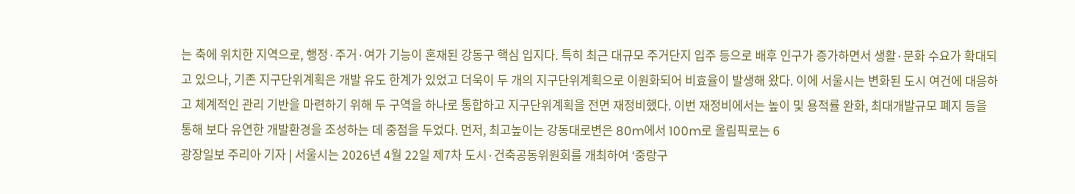는 축에 위치한 지역으로, 행정·주거·여가 기능이 혼재된 강동구 핵심 입지다. 특히 최근 대규모 주거단지 입주 등으로 배후 인구가 증가하면서 생활·문화 수요가 확대되고 있으나, 기존 지구단위계획은 개발 유도 한계가 있었고 더욱이 두 개의 지구단위계획으로 이원화되어 비효율이 발생해 왔다. 이에 서울시는 변화된 도시 여건에 대응하고 체계적인 관리 기반을 마련하기 위해 두 구역을 하나로 통합하고 지구단위계획을 전면 재정비했다. 이번 재정비에서는 높이 및 용적률 완화, 최대개발규모 폐지 등을 통해 보다 유연한 개발환경을 조성하는 데 중점을 두었다. 먼저, 최고높이는 강동대로변은 80m에서 100m로 올림픽로는 6
광장일보 주리아 기자 | 서울시는 2026년 4월 22일 제7차 도시·건축공동위원회를 개최하여 ‘중랑구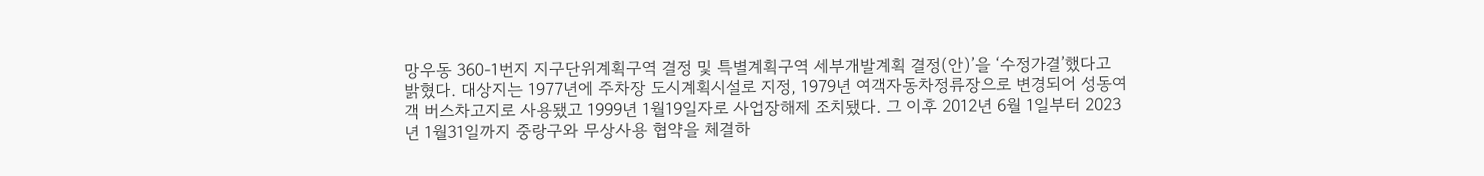망우동 360-1번지 지구단위계획구역 결정 및 특별계획구역 세부개발계획 결정(안)’을 ‘수정가결’했다고 밝혔다. 대상지는 1977년에 주차장 도시계획시설로 지정, 1979년 여객자동차정류장으로 변경되어 성동여객 버스차고지로 사용됐고 1999년 1월19일자로 사업장해제 조치됐다. 그 이후 2012년 6월 1일부터 2023년 1월31일까지 중랑구와 무상사용 협약을 체결하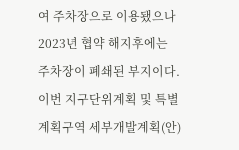여 주차장으로 이용됐으나 2023년 협약 해지후에는 주차장이 폐쇄된 부지이다. 이번 지구단위계획 및 특별계획구역 세부개발계획(안)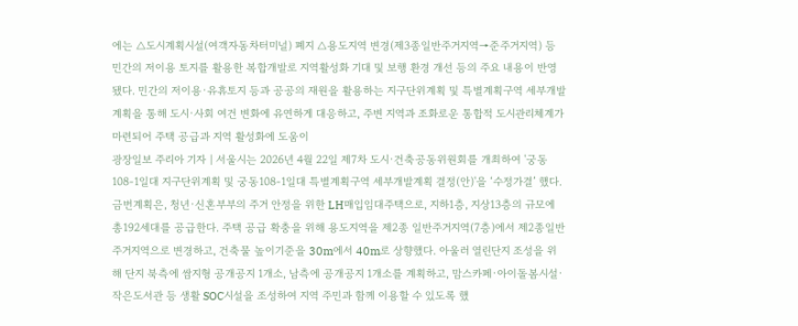에는 △도시계획시설(여객자동차터미널) 폐지 △용도지역 변경(제3종일반주거지역→준주거지역) 등 민간의 저이용 토지를 활용한 복합개발로 지역활성화 기대 및 보행 환경 개선 등의 주요 내용이 반영됐다. 민간의 저이용·유휴토지 등과 공공의 재원을 활용하는 지구단위계획 및 특별계획구역 세부개발계획을 통해 도시·사회 여건 변화에 유연하게 대응하고, 주변 지역과 조화로운 통합적 도시관리체계가 마련되어 주택 공급과 지역 활성화에 도움이
광장일보 주리아 기자 | 서울시는 2026년 4월 22일 제7차 도시·건축공동위원회를 개최하여 '궁동 108-1일대 지구단위계획 및 궁동108-1일대 특별계획구역 세부개발계획 결정(안)'을 ‘수정가결’ 했다. 금번계획은, 청년·신혼부부의 주거 안정을 위한 LH매입임대주택으로, 지하1층, 지상13층의 규모에 총192세대를 공급한다. 주택 공급 확충을 위해 용도지역을 제2종 일반주거지역(7층)에서 제2종일반주거지역으로 변경하고, 건축물 높이기준을 30m에서 40m로 상향했다. 아울러 열린단지 조성을 위해 단지 북측에 쌈지형 공개공지 1개소, 남측에 공개공지 1개소를 계획하고, 맘스카페·아이돌봄시설·작은도서관 등 생활 SOC시설을 조성하여 지역 주민과 함께 이용할 수 있도록 했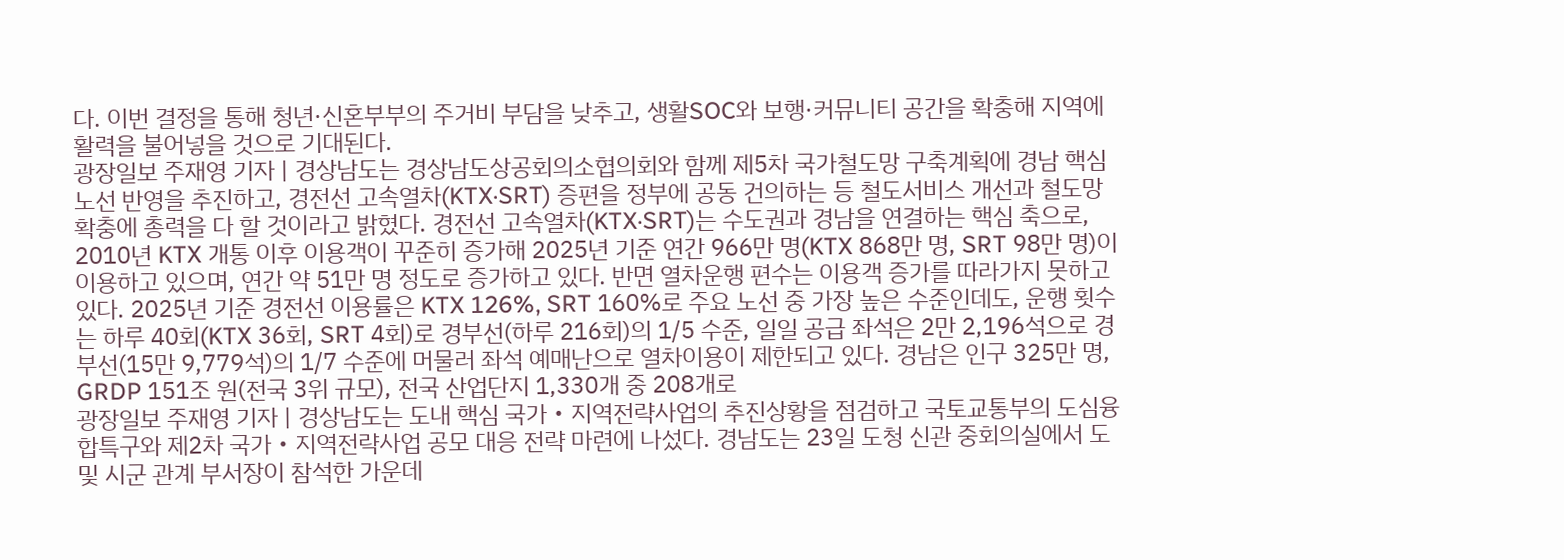다. 이번 결정을 통해 청년·신혼부부의 주거비 부담을 낮추고, 생활SOC와 보행·커뮤니티 공간을 확충해 지역에 활력을 불어넣을 것으로 기대된다.
광장일보 주재영 기자 | 경상남도는 경상남도상공회의소협의회와 함께 제5차 국가철도망 구축계획에 경남 핵심 노선 반영을 추진하고, 경전선 고속열차(KTX·SRT) 증편을 정부에 공동 건의하는 등 철도서비스 개선과 철도망 확충에 총력을 다 할 것이라고 밝혔다. 경전선 고속열차(KTX·SRT)는 수도권과 경남을 연결하는 핵심 축으로, 2010년 KTX 개통 이후 이용객이 꾸준히 증가해 2025년 기준 연간 966만 명(KTX 868만 명, SRT 98만 명)이 이용하고 있으며, 연간 약 51만 명 정도로 증가하고 있다. 반면 열차운행 편수는 이용객 증가를 따라가지 못하고 있다. 2025년 기준 경전선 이용률은 KTX 126%, SRT 160%로 주요 노선 중 가장 높은 수준인데도, 운행 횟수는 하루 40회(KTX 36회, SRT 4회)로 경부선(하루 216회)의 1/5 수준, 일일 공급 좌석은 2만 2,196석으로 경부선(15만 9,779석)의 1/7 수준에 머물러 좌석 예매난으로 열차이용이 제한되고 있다. 경남은 인구 325만 명, GRDP 151조 원(전국 3위 규모), 전국 산업단지 1,330개 중 208개로
광장일보 주재영 기자 | 경상남도는 도내 핵심 국가‧지역전략사업의 추진상황을 점검하고 국토교통부의 도심융합특구와 제2차 국가‧지역전략사업 공모 대응 전략 마련에 나섰다. 경남도는 23일 도청 신관 중회의실에서 도 및 시군 관계 부서장이 참석한 가운데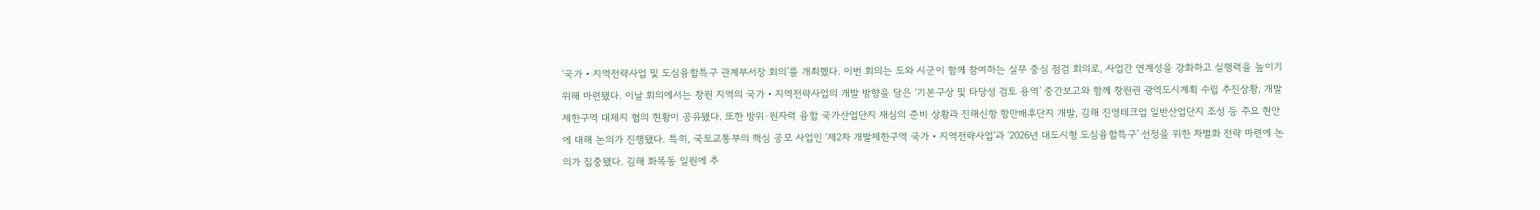‘국가‧지역전략사업 및 도심융합특구 관계부서장 회의’를 개최했다. 이번 회의는 도와 시군이 함께 참여하는 실무 중심 점검 회의로, 사업간 연계성을 강화하고 실행력을 높이기 위해 마련됐다. 이날 회의에서는 창원 지역의 국가‧지역전략사업의 개발 방향을 담은 ‘기본구상 및 타당성 검토 용역’ 중간보고와 함께 창원권 광역도시계획 수립 추진상황, 개발제한구역 대체지 협의 현황이 공유됐다. 또한 방위·원자력 융합 국가산업단지 재심의 준비 상황과 진해신항 항만배후단지 개발, 김해 진영테크업 일반산업단지 조성 등 주요 현안에 대해 논의가 진행됐다. 특히, 국토교통부의 핵심 공모 사업인 ‘제2차 개발제한구역 국가‧지역전략사업’과 ‘2026년 대도시형 도심융합특구’ 선정을 위한 차별화 전략 마련에 논의가 집중됐다. 김해 화목동 일원에 추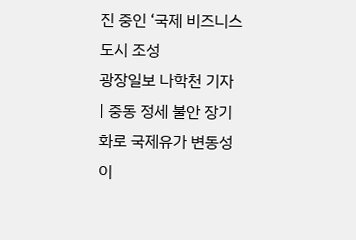진 중인 ‘국제 비즈니스 도시 조성
광장일보 나학천 기자 | 중동 정세 불안 장기화로 국제유가 변동성이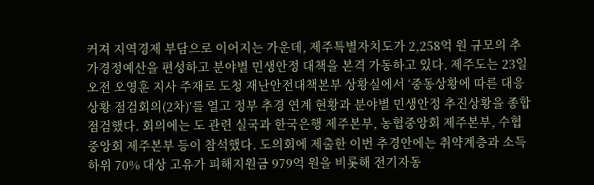커져 지역경제 부담으로 이어지는 가운데, 제주특별자치도가 2,258억 원 규모의 추가경정예산을 편성하고 분야별 민생안정 대책을 본격 가동하고 있다. 제주도는 23일 오전 오영훈 지사 주재로 도청 재난안전대책본부 상황실에서 ‘중동상황에 따른 대응상황 점검회의(2차)’를 열고 정부 추경 연계 현황과 분야별 민생안정 추진상황을 종합 점검했다. 회의에는 도 관련 실국과 한국은행 제주본부, 농협중앙회 제주본부, 수협중앙회 제주본부 등이 참석했다. 도의회에 제출한 이번 추경안에는 취약계층과 소득 하위 70% 대상 고유가 피해지원금 979억 원을 비롯해 전기자동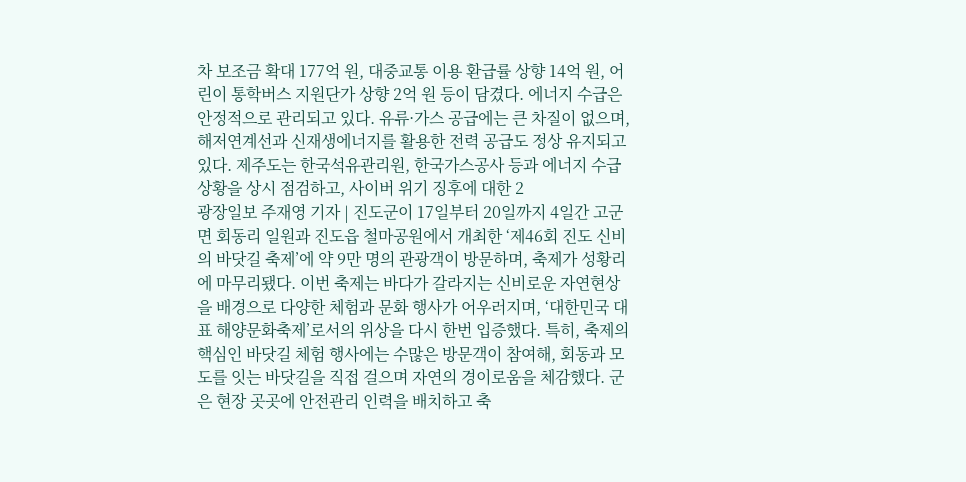차 보조금 확대 177억 원, 대중교통 이용 환급률 상향 14억 원, 어린이 통학버스 지원단가 상향 2억 원 등이 담겼다. 에너지 수급은 안정적으로 관리되고 있다. 유류·가스 공급에는 큰 차질이 없으며, 해저연계선과 신재생에너지를 활용한 전력 공급도 정상 유지되고 있다. 제주도는 한국석유관리원, 한국가스공사 등과 에너지 수급 상황을 상시 점검하고, 사이버 위기 징후에 대한 2
광장일보 주재영 기자 | 진도군이 17일부터 20일까지 4일간 고군면 회동리 일원과 진도읍 철마공원에서 개최한 ‘제46회 진도 신비의 바닷길 축제’에 약 9만 명의 관광객이 방문하며, 축제가 성황리에 마무리됐다. 이번 축제는 바다가 갈라지는 신비로운 자연현상을 배경으로 다양한 체험과 문화 행사가 어우러지며, ‘대한민국 대표 해양문화축제’로서의 위상을 다시 한번 입증했다. 특히, 축제의 핵심인 바닷길 체험 행사에는 수많은 방문객이 참여해, 회동과 모도를 잇는 바닷길을 직접 걸으며 자연의 경이로움을 체감했다. 군은 현장 곳곳에 안전관리 인력을 배치하고 축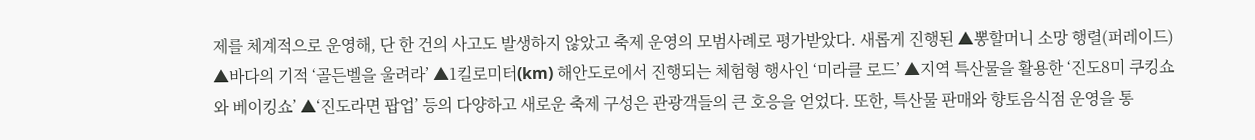제를 체계적으로 운영해, 단 한 건의 사고도 발생하지 않았고 축제 운영의 모범사례로 평가받았다. 새롭게 진행된 ▲뽕할머니 소망 행렬(퍼레이드) ▲바다의 기적 ‘골든벨을 울려라’ ▲1킬로미터(km) 해안도로에서 진행되는 체험형 행사인 ‘미라클 로드’ ▲지역 특산물을 활용한 ‘진도8미 쿠킹쇼와 베이킹쇼’ ▲‘진도라면 팝업’ 등의 다양하고 새로운 축제 구성은 관광객들의 큰 호응을 얻었다. 또한, 특산물 판매와 향토음식점 운영을 통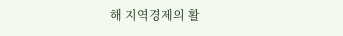해 지역경제의 활